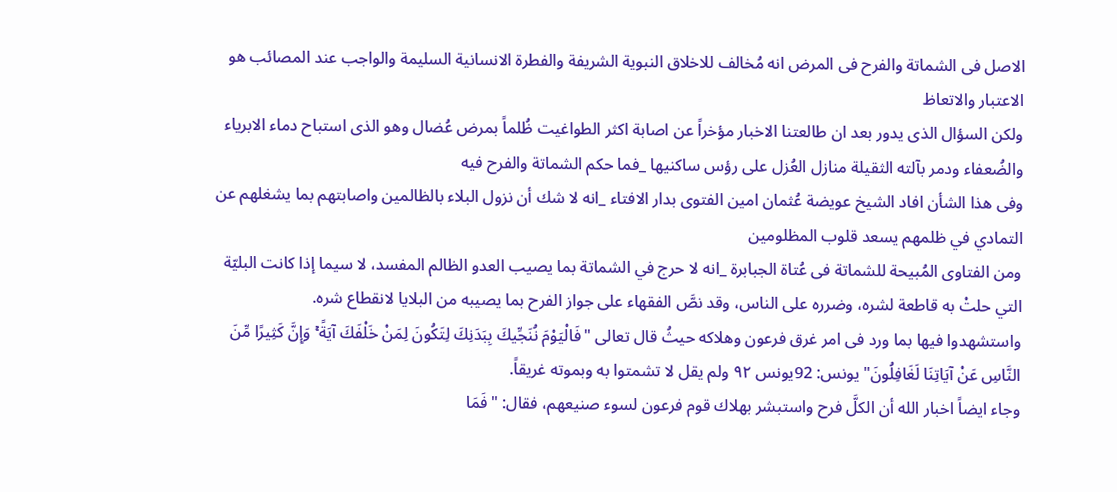الاصل فى الشماتة والفرح فى المرض انه مُخالف للاخلاق النبوية الشريفة والفطرة الانسانية السليمة والواجب عند المصائب هو الاعتبار والاتعاظ
ولكن السؤال الذى يدور بعد ان طالعتنا الاخبار مؤخراً عن اصابة اكثر الطواغيت ظُلماً بمرض عُضال وهو الذى استباح دماء الابرياء والضُعفاء ودمر بآلته الثقيلة منازل العُزل على رؤس ساكنيها _فما حكم الشماتة والفرح فيه
وفى هذا الشأن افاد الشيخ عويضة عُثمان امين الفتوى بدار الافتاء _انه لا شك أن نزول البلاء بالظالمين واصابتهم بما يشغلهم عن التمادي في ظلمهم يسعد قلوب المظلومين
ومن الفتاوى المُبيحة للشماتة فى عُتاة الجبابرة _انه لا حرج في الشماتة بما يصيب العدو الظالم المفسد، لا سيما إذا كانت البليّة التي حلتْ به قاطعة لشره، وضرره على الناس، وقد نصَّ الفقهاء على جواز الفرح بما يصيبه من البلايا لانقطاع شره.
واستشهدوا فيها بما ورد فى امر غرق فرعون وهلاكه حيثُ قال تعالى "فَالْيَوْمَ نُنَجِّيكَ بِبَدَنِكَ لِتَكُونَ لِمَنْ خَلْفَكَ آيَةً ۚ وَإِنَّ كَثِيرًا مِّنَ النَّاسِ عَنْ آيَاتِنَا لَغَافِلُونَ" يونس: 92يونس ٩٢ ولم يقل لا تشمتوا به وبموته غريقاً.
وجاء ايضاً اخبار الله أن الكلَّ فرح واستبشر بهلاك قوم فرعون لسوء صنيعهم، فقال: "فَمَا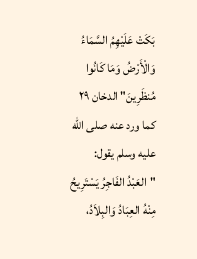بَكَتْ عَلَيْهِمُ السَّمَاءُ وَالْأَرْضُ وَمَا كَانُوا مُنظَرِينَ" الدخان ٢٩
كما ورد عنه صلى الله عليه وسلم يقول: "العَبْدُ الفَاجِرُ يَسْتَرِيحُ مِنْهُ العِبَادُ وَالبِلاَدُ،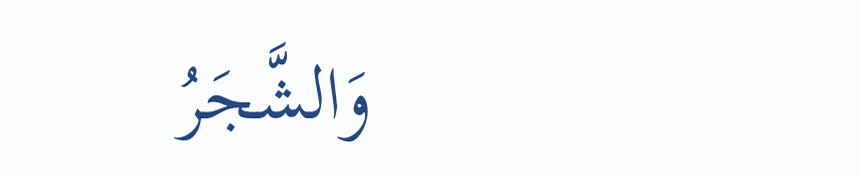وَالشَّجَرُ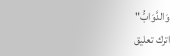وَالدَّوَابُّ"
اترك تعليق